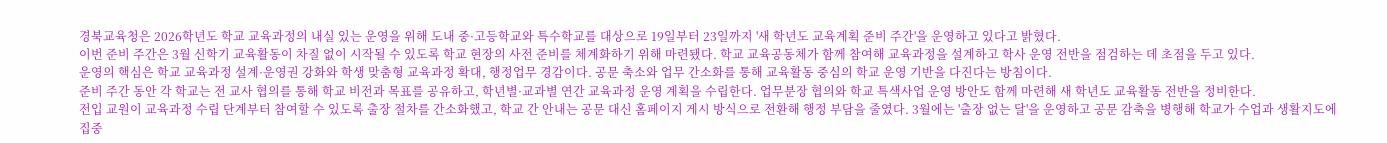경북교육청은 2026학년도 학교 교육과정의 내실 있는 운영을 위해 도내 중·고등학교와 특수학교를 대상으로 19일부터 23일까지 '새 학년도 교육계획 준비 주간'을 운영하고 있다고 밝혔다.
이번 준비 주간은 3월 신학기 교육활동이 차질 없이 시작될 수 있도록 학교 현장의 사전 준비를 체계화하기 위해 마련됐다. 학교 교육공동체가 함께 참여해 교육과정을 설계하고 학사 운영 전반을 점검하는 데 초점을 두고 있다.
운영의 핵심은 학교 교육과정 설계·운영권 강화와 학생 맞춤형 교육과정 확대, 행정업무 경감이다. 공문 축소와 업무 간소화를 통해 교육활동 중심의 학교 운영 기반을 다진다는 방침이다.
준비 주간 동안 각 학교는 전 교사 협의를 통해 학교 비전과 목표를 공유하고, 학년별·교과별 연간 교육과정 운영 계획을 수립한다. 업무분장 협의와 학교 특색사업 운영 방안도 함께 마련해 새 학년도 교육활동 전반을 정비한다.
전입 교원이 교육과정 수립 단계부터 참여할 수 있도록 출장 절차를 간소화했고, 학교 간 안내는 공문 대신 홈페이지 게시 방식으로 전환해 행정 부담을 줄였다. 3월에는 '출장 없는 달'을 운영하고 공문 감축을 병행해 학교가 수업과 생활지도에 집중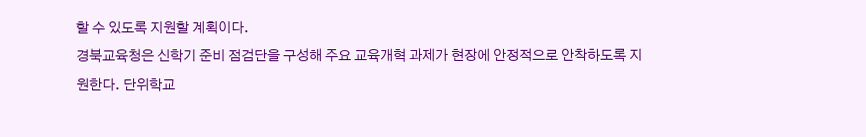할 수 있도록 지원할 계획이다.
경북교육청은 신학기 준비 점검단을 구성해 주요 교육개혁 과제가 현장에 안정적으로 안착하도록 지원한다. 단위학교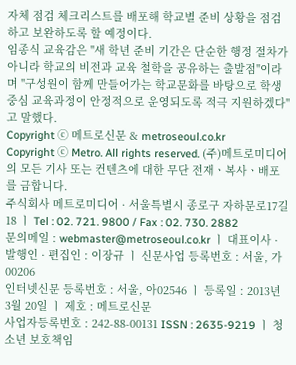자체 점검 체크리스트를 배포해 학교별 준비 상황을 점검하고 보완하도록 할 예정이다.
임종식 교육감은 "새 학년 준비 기간은 단순한 행정 절차가 아니라 학교의 비전과 교육 철학을 공유하는 출발점"이라며 "구성원이 함께 만들어가는 학교문화를 바탕으로 학생 중심 교육과정이 안정적으로 운영되도록 적극 지원하겠다"고 말했다.
Copyright ⓒ 메트로신문 & metroseoul.co.kr
Copyright ⓒ Metro. All rights reserved. (주)메트로미디어의 모든 기사 또는 컨텐츠에 대한 무단 전재ㆍ복사ㆍ배포를 금합니다.
주식회사 메트로미디어 · 서울특별시 종로구 자하문로17길 18 ㅣ Tel : 02. 721. 9800 / Fax : 02. 730. 2882
문의메일 : webmaster@metroseoul.co.kr ㅣ 대표이사 · 발행인 · 편집인 : 이장규 ㅣ 신문사업 등록번호 : 서울, 가00206
인터넷신문 등록번호 : 서울, 아02546 ㅣ 등록일 : 2013년 3월 20일 ㅣ 제호 : 메트로신문
사업자등록번호 : 242-88-00131 ISSN : 2635-9219 ㅣ 청소년 보호책임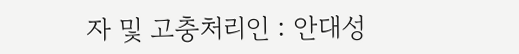자 및 고충처리인 : 안대성